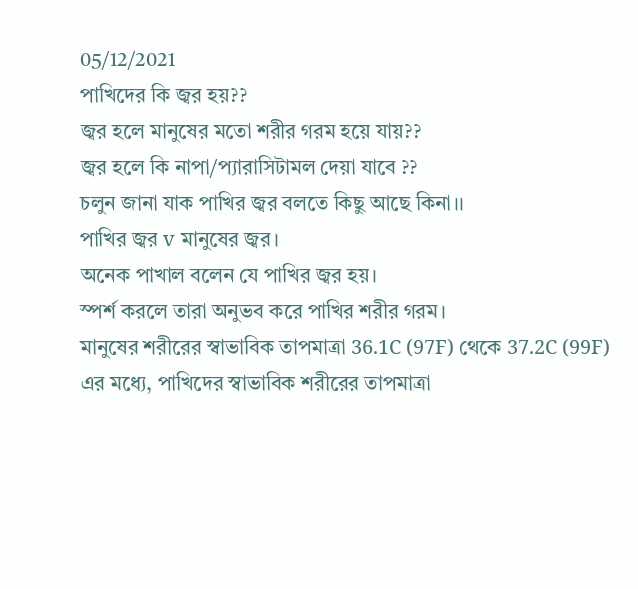05/12/2021
পাখিদের কি জ্বর হয়??
জ্বর হলে মানুষের মতো শরীর গরম হয়ে যায়??
জ্বর হলে কি নাপা/প্যারাসিটামল দেয়া যাবে ??
চলুন জানা যাক পাখির জ্বর বলতে কিছু আছে কিনা।।
পাখির জ্বর v মানুষের জ্বর।
অনেক পাখাল বলেন যে পাখির জ্বর হয়।
স্পর্শ করলে তারা অনুভব করে পাখির শরীর গরম।
মানুষের শরীরের স্বাভাবিক তাপমাত্রা 36.1C (97F) থেকে 37.2C (99F) এর মধ্যে, পাখিদের স্বাভাবিক শরীরের তাপমাত্রা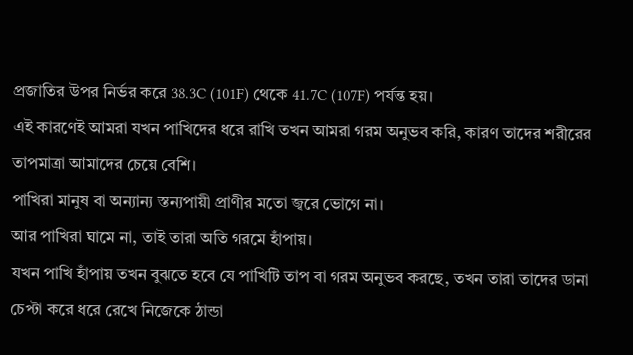প্রজাতির উপর নির্ভর করে 38.3C (101F) থেকে 41.7C (107F) পর্যন্ত হয়।
এই কারণেই আমরা যখন পাখিদের ধরে রাখি তখন আমরা গরম অনুভব করি, কারণ তাদের শরীরের তাপমাত্রা আমাদের চেয়ে বেশি।
পাখিরা মানুষ বা অন্যান্য স্তন্যপায়ী প্রাণীর মতো জ্বরে ভোগে না।
আর পাখিরা ঘামে না, তাই তারা অতি গরমে হাঁপায়।
যখন পাখি হাঁপায় তখন বুঝতে হবে যে পাখিটি তাপ বা গরম অনুভব করছে, তখন তারা তাদের ডানা চেপ্টা করে ধরে রেখে নিজেকে ঠান্ডা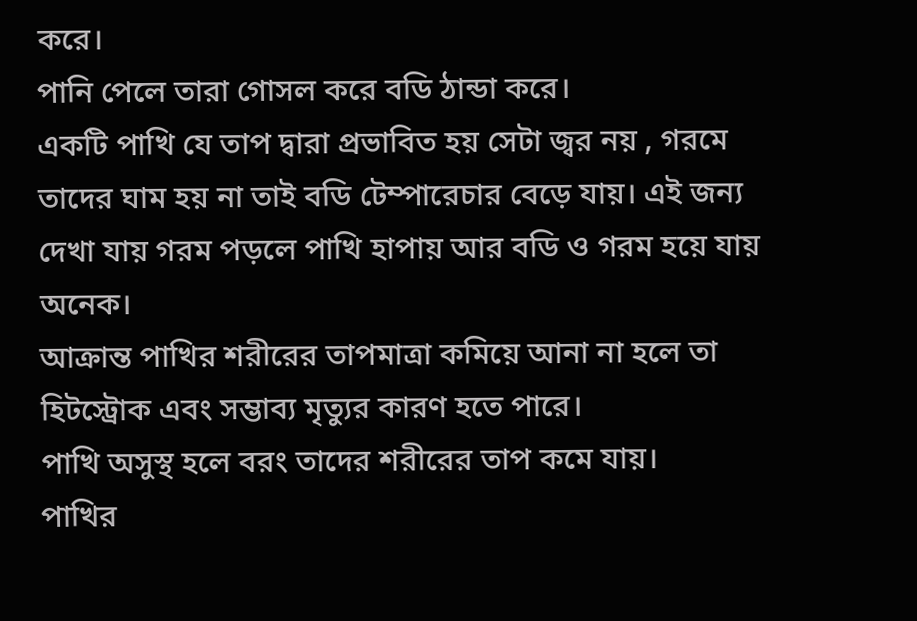করে।
পানি পেলে তারা গোসল করে বডি ঠান্ডা করে।
একটি পাখি যে তাপ দ্বারা প্রভাবিত হয় সেটা জ্বর নয় , গরমে তাদের ঘাম হয় না তাই বডি টেম্পারেচার বেড়ে যায়। এই জন্য দেখা যায় গরম পড়লে পাখি হাপায় আর বডি ও গরম হয়ে যায় অনেক।
আক্রান্ত পাখির শরীরের তাপমাত্রা কমিয়ে আনা না হলে তা হিটস্ট্রোক এবং সম্ভাব্য মৃত্যুর কারণ হতে পারে।
পাখি অসুস্থ হলে বরং তাদের শরীরের তাপ কমে যায়।
পাখির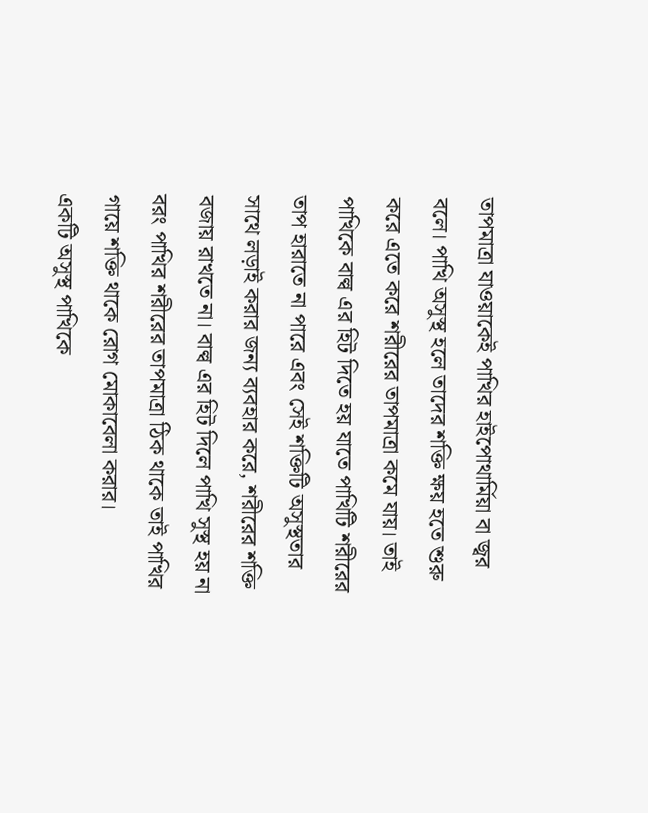তাপমাত্রা যাওয়াকেই পাখির হাইপোথার্মিয়া বা জ্বর বলে। পাখি অসুস্থ হলে তাদের শক্তি ক্ষয় হতে শুরু করে এতে করে শরীরের তাপমাত্রা কমে যায়। তাই পাখিকে বাল্ব এর হিট দিতে হয় যাতে পাখিটি শরীরের তাপ হারাতে না পারে এবং সেই শক্তিটি অসুস্থতার সাথে লড়াই করার জন্য ব্যবহার করে, শরীরের শক্তি বজায় রাখতে না। বাল্ব এর হিট দিলে পাখি সুস্থ হয় না বরং পাখির শরীরের তাপমাত্রা ঠিক থাকে তাই পাখির গায়ে শক্তি থাকে রোগ মোকাবেলা করার।
একটি অসুস্থ পাখিকে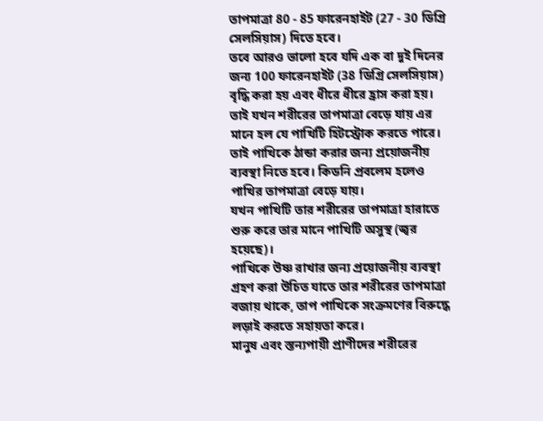তাপমাত্রা 80 - 85 ফারেনহাইট (27 - 30 ডিগ্রি সেলসিয়াস) দিতে হবে।
তবে আরও ভালো হবে যদি এক বা দুই দিনের জন্য 100 ফারেনহাইট (38 ডিগ্রি সেলসিয়াস) বৃদ্ধি করা হয় এবং ধীরে ধীরে হ্রাস করা হয়।
তাই যখন শরীরের তাপমাত্রা বেড়ে যায় এর মানে হল যে পাখিটি হিটস্ট্রোক করতে পারে।
তাই পাখিকে ঠান্ডা করার জন্য প্রয়োজনীয় ব্যবস্থা নিতে হবে। কিডনি প্রবলেম হলেও পাখির তাপমাত্রা বেড়ে যায়।
যখন পাখিটি তার শরীরের তাপমাত্রা হারাতে শুরু করে তার মানে পাখিটি অসুস্থ (জ্বর হয়েছে)।
পাখিকে উষ্ণ রাখার জন্য প্রয়োজনীয় ব্যবস্থা গ্রহণ করা উচিত যাতে তার শরীরের তাপমাত্রা বজায় থাকে, তাপ পাখিকে সংক্রমণের বিরুদ্ধে লড়াই করতে সহায়তা করে।
মানুষ এবং স্তন্যপায়ী প্রাণীদের শরীরের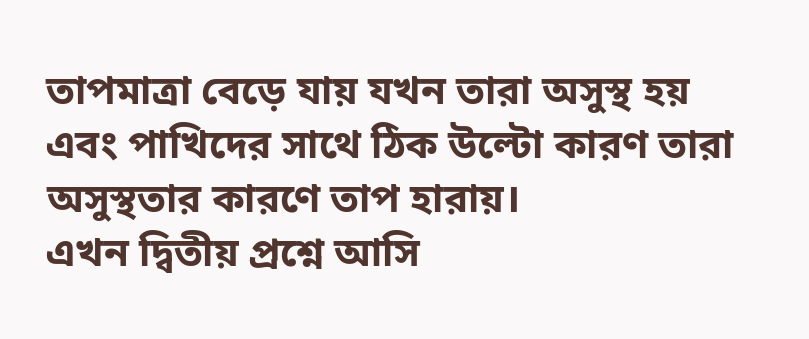তাপমাত্রা বেড়ে যায় যখন তারা অসুস্থ হয় এবং পাখিদের সাথে ঠিক উল্টো কারণ তারা অসুস্থতার কারণে তাপ হারায়।
এখন দ্বিতীয় প্রশ্নে আসি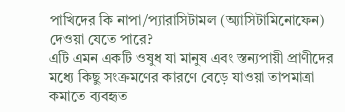পাখিদের কি নাপা/প্যারাসিটামল (অ্যাসিটামিনোফেন) দেওয়া যেতে পারে?
এটি এমন একটি ওষুধ যা মানুষ এবং স্তন্যপায়ী প্রাণীদের মধ্যে কিছু সংক্রমণের কারণে বেড়ে যাওয়া তাপমাত্রা কমাতে ব্যবহৃত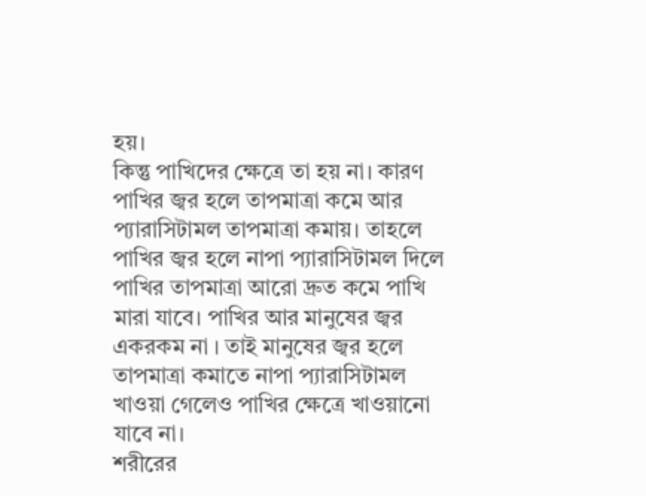হয়।
কিন্তু পাখিদের ক্ষেত্রে তা হয় না। কারণ পাখির জ্বর হলে তাপমাত্রা কমে আর প্যারাসিটামল তাপমাত্রা কমায়। তাহলে পাখির জ্বর হলে নাপা প্যারাসিটামল দিলে পাখির তাপমাত্রা আরো দ্রুত কমে পাখি মারা যাবে। পাখির আর মানুষের জ্বর একরকম না । তাই মানুষের জ্বর হলে তাপমাত্রা কমাতে নাপা প্যারাসিটামল খাওয়া গেলেও পাখির ক্ষেত্রে খাওয়ানো যাবে না।
শরীরের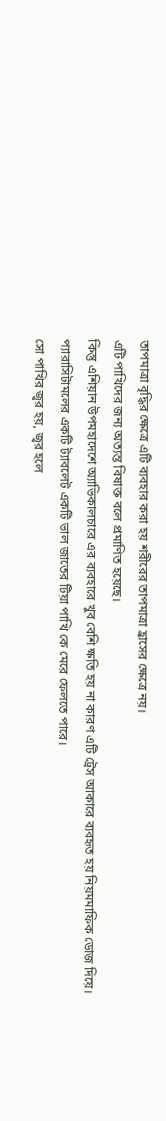তাপমাত্রা বৃদ্ধির ক্ষেত্রে এটি ব্যবহার করা হয় শরীরের তাপমাত্রা হ্রাসের ক্ষেত্রে নয়।
এটি পাখিদের জন্য অত্যন্ত বিষাক্ত বলে প্রমাণিত হয়েছে।
কিন্তু এশিয়ান উপমহাদেশে অ্যাভিকালচারে এর ব্যবহারে খুব বেশি ক্ষতি হয় না কারণ এটি ট্রেস আকারে ব্যবহৃত হয় নিয়মমাফিক ডোজ দিয়ে।
প্যারাসিটামলের একটি ট্যাবলেট একটি ভাল জাতের টিয়া পাখি কে মেরে ফেলতে পারে।
সো পাখির জ্বর হয়, জ্বর হলে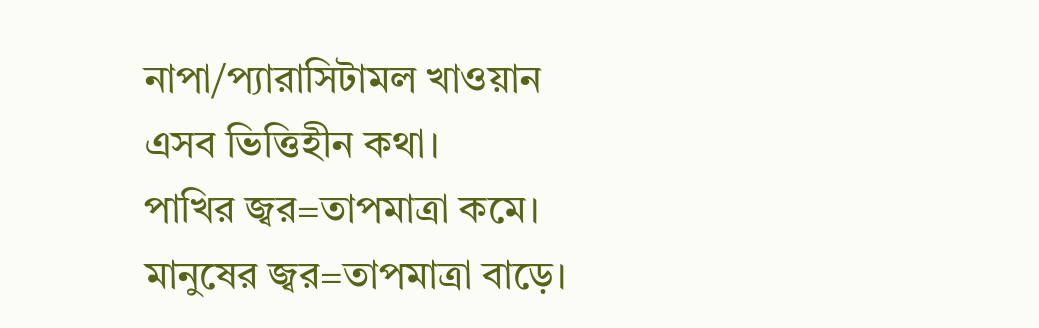নাপা/প্যারাসিটামল খাওয়ান এসব ভিত্তিহীন কথা।
পাখির জ্বর=তাপমাত্রা কমে।
মানুষের জ্বর=তাপমাত্রা বাড়ে।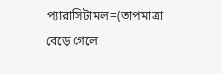প্যারাসিটামল=(তাপমাত্রা বেড়ে গেলে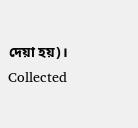দেয়া হয়)।
Collected